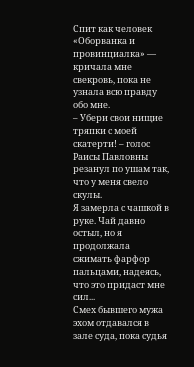Спит как человек
«Оборванка и провинциалка» — кричала мне свекровь, пока не узнала всю правду обо мне.
– Убери свои нищие тряпки с моей скатерти! – голос Раисы Павловны резанул по ушам так, что у меня свело скулы.
Я замерла с чашкой в руке. Чай давно остыл, но я продолжала сжимать фарфор пальцами, надеясь, что это придаст мне сил...
Смех бывшего мужа эхом отдавался в зале суда, пока судья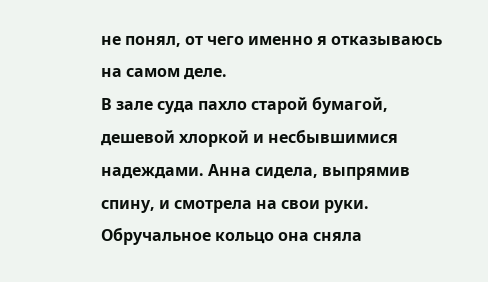не понял, от чего именно я отказываюсь на самом деле.
В зале суда пахло старой бумагой, дешевой хлоркой и несбывшимися надеждами. Анна сидела, выпрямив спину, и смотрела на свои руки. Обручальное кольцо она сняла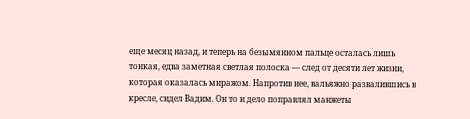еще месяц назад, и теперь на безымянном пальце осталась лишь тонкая, едва заметная светлая полоска — след от десяти лет жизни, которая оказалась миражом. Напротив нее, вальяжно развалившись в кресле, сидел Вадим. Он то и дело поправлял манжеты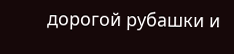дорогой рубашки и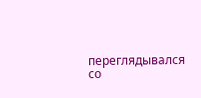переглядывался со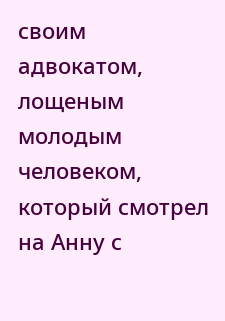своим адвокатом, лощеным молодым человеком, который смотрел на Анну с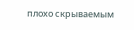плохо скрываемым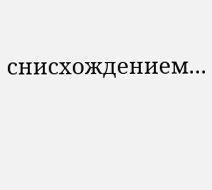снисхождением...